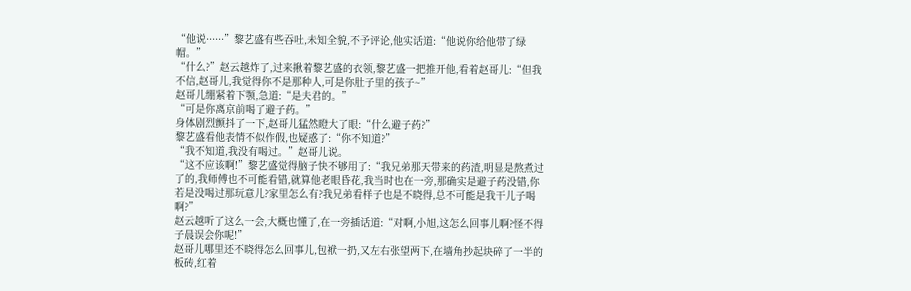“他说······”黎艺盛有些吞吐,未知全貌,不予评论,他实话道:“他说你给他带了绿帽。”
“什么?”赵云越炸了,过来揪着黎艺盛的衣领,黎艺盛一把推开他,看着赵哥儿:“但我不信,赵哥儿,我觉得你不是那种人,可是你肚子里的孩子~”
赵哥儿绷紧着下颚,急道:“是夫君的。”
“可是你离京前喝了避子药。”
身体剧烈颤抖了一下,赵哥儿猛然瞪大了眼:“什么避子药?”
黎艺盛看他表情不似作假,也疑惑了:“你不知道?”
“我不知道,我没有喝过。”赵哥儿说。
“这不应该啊!”黎艺盛觉得脑子快不够用了:“我兄弟那天带来的药渣,明显是熬煮过了的,我师傅也不可能看错,就算他老眼昏花,我当时也在一旁,那确实是避子药没错,你若是没喝过那玩意儿?家里怎么有?我兄弟看样子也是不晓得,总不可能是我干儿子喝啊?”
赵云越听了这么一会,大概也懂了,在一旁插话道:“对啊,小旭,这怎么回事儿啊?怪不得子晨误会你呢!”
赵哥儿哪里还不晓得怎么回事儿,包袱一扔,又左右张望两下,在墙角抄起块碎了一半的板砖,红着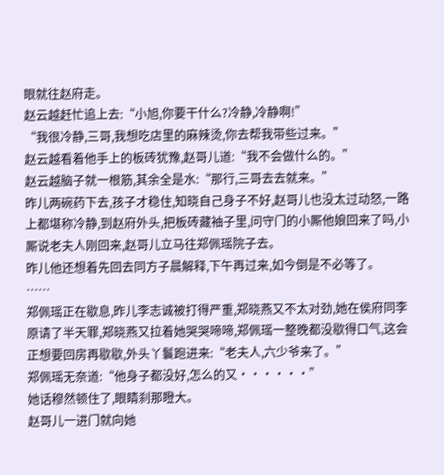眼就往赵府走。
赵云越赶忙追上去:“小旭,你要干什么?冷静,冷静啊!”
“我很冷静,三哥,我想吃店里的麻辣烫,你去帮我带些过来。”
赵云越看着他手上的板砖犹豫,赵哥儿道:“我不会做什么的。”
赵云越脑子就一根筋,其余全是水:“那行,三哥去去就来。”
昨儿两碗药下去,孩子才稳住,知晓自己身子不好,赵哥儿也没太过动怒,一路上都堪称冷静,到赵府外头,把板砖藏袖子里,问守门的小厮他娘回来了吗,小厮说老夫人刚回来,赵哥儿立马往郑佩瑶院子去。
昨儿他还想着先回去同方子晨解释,下午再过来,如今倒是不必等了。
……
郑佩瑶正在歇息,昨儿李志诚被打得严重,郑晓燕又不太对劲,她在侯府同李原请了半天罪,郑晓燕又拉着她哭哭啼啼,郑佩瑶一整晚都没歇得口气,这会正想要回房再歇歇,外头丫鬟跑进来:“老夫人,六少爷来了。”
郑佩瑶无奈道:“他身子都没好,怎么的又······”
她话穆然顿住了,眼睛刹那瞪大。
赵哥儿一进门就向她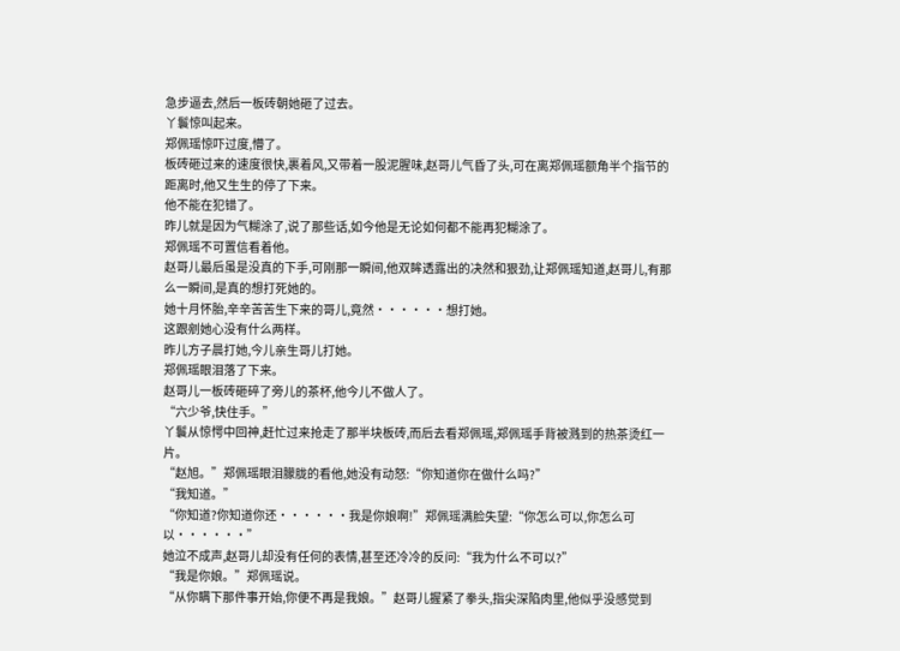急步逼去,然后一板砖朝她砸了过去。
丫鬟惊叫起来。
郑佩瑶惊吓过度,懵了。
板砖砸过来的速度很快,裹着风,又带着一股泥腥味,赵哥儿气昏了头,可在离郑佩瑶额角半个指节的距离时,他又生生的停了下来。
他不能在犯错了。
昨儿就是因为气糊涂了,说了那些话,如今他是无论如何都不能再犯糊涂了。
郑佩瑶不可置信看着他。
赵哥儿最后虽是没真的下手,可刚那一瞬间,他双眸透露出的决然和狠劲,让郑佩瑶知道,赵哥儿,有那么一瞬间,是真的想打死她的。
她十月怀胎,辛辛苦苦生下来的哥儿,竟然······想打她。
这跟剜她心没有什么两样。
昨儿方子晨打她,今儿亲生哥儿打她。
郑佩瑶眼泪落了下来。
赵哥儿一板砖砸碎了旁儿的茶杯,他今儿不做人了。
“六少爷,快住手。”
丫鬟从惊愕中回神,赶忙过来抢走了那半块板砖,而后去看郑佩瑶,郑佩瑶手背被溅到的热茶烫红一片。
“赵旭。”郑佩瑶眼泪朦胧的看他,她没有动怒:“你知道你在做什么吗?”
“我知道。”
“你知道?你知道你还······我是你娘啊!”郑佩瑶满脸失望:“你怎么可以,你怎么可以······”
她泣不成声,赵哥儿却没有任何的表情,甚至还冷冷的反问:“我为什么不可以?”
“我是你娘。”郑佩瑶说。
“从你瞒下那件事开始,你便不再是我娘。”赵哥儿握紧了拳头,指尖深陷肉里,他似乎没感觉到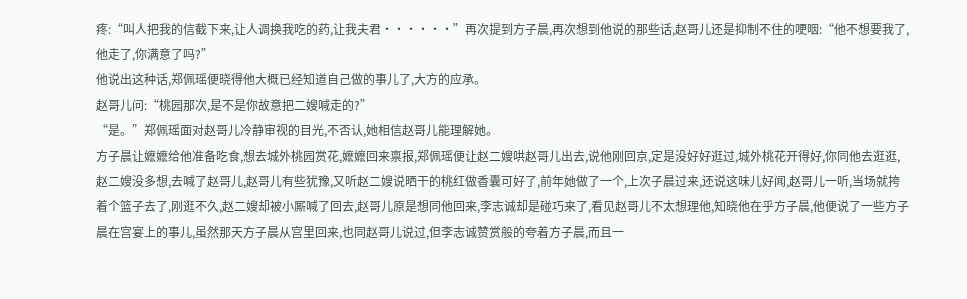疼:“叫人把我的信截下来,让人调换我吃的药,让我夫君······”再次提到方子晨,再次想到他说的那些话,赵哥儿还是抑制不住的哽咽:“他不想要我了,他走了,你满意了吗?”
他说出这种话,郑佩瑶便晓得他大概已经知道自己做的事儿了,大方的应承。
赵哥儿问:“桃园那次,是不是你故意把二嫂喊走的?”
“是。”郑佩瑶面对赵哥儿冷静审视的目光,不否认,她相信赵哥儿能理解她。
方子晨让嬷嬷给他准备吃食,想去城外桃园赏花,嬷嬷回来禀报,郑佩瑶便让赵二嫂哄赵哥儿出去,说他刚回京,定是没好好逛过,城外桃花开得好,你同他去逛逛,赵二嫂没多想,去喊了赵哥儿,赵哥儿有些犹豫,又听赵二嫂说晒干的桃红做香囊可好了,前年她做了一个,上次子晨过来,还说这味儿好闻,赵哥儿一听,当场就挎着个篮子去了,刚逛不久,赵二嫂却被小厮喊了回去,赵哥儿原是想同他回来,李志诚却是碰巧来了,看见赵哥儿不太想理他,知晓他在乎方子晨,他便说了一些方子晨在宫宴上的事儿,虽然那天方子晨从宫里回来,也同赵哥儿说过,但李志诚赞赏般的夸着方子晨,而且一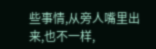些事情,从旁人嘴里出来,也不一样,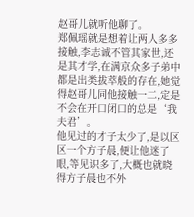赵哥儿就听他聊了。
郑佩瑶就是想着让两人多多接触,李志诚不管其家世,还是其才学,在满京众多子弟中都是出类拔萃般的存在,她觉得赵哥儿同他接触一二,定是不会在开口闭口的总是‘我夫君’。
他见过的才子太少了,是以区区一个方子晨,便让他迷了眼,等见识多了,大概也就晓得方子晨也不外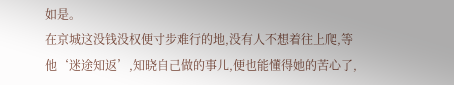如是。
在京城这没钱没权便寸步难行的地,没有人不想着往上爬,等他‘迷途知返’,知晓自己做的事儿,便也能懂得她的苦心了,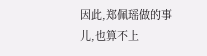因此,郑佩瑶做的事儿,也算不上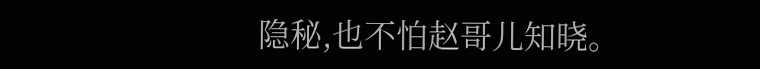隐秘,也不怕赵哥儿知晓。